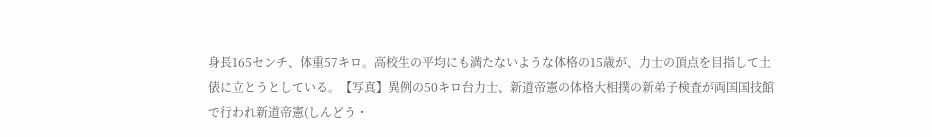身長165センチ、体重57キロ。高校生の平均にも満たないような体格の15歳が、力士の頂点を目指して土俵に立とうとしている。【写真】異例の50キロ台力士、新道帝憲の体格大相撲の新弟子検査が両国国技館で行われ新道帝憲(しんどう・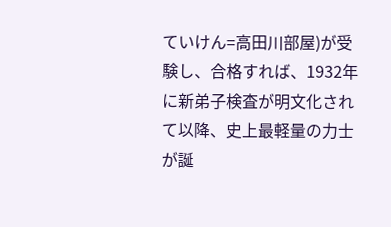ていけん=高田川部屋)が受験し、合格すれば、1932年に新弟子検査が明文化されて以降、史上最軽量の力士が誕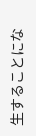生することにな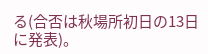る(合否は秋場所初日の13日に発表)。